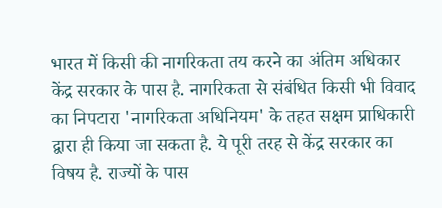भारत में किसी की नागरिकता तय करने का अंतिम अधिकार केंद्र सरकार के पास है. नागरिकता से संबंधित किसी भी विवाद का निपटारा 'नागरिकता अधिनियम' के तहत सक्षम प्राधिकारी द्वारा ही किया जा सकता है. ये पूरी तरह से केंद्र सरकार का विषय है. राज्यों के पास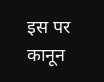इस पर कानून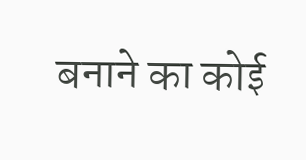बनाने का कोई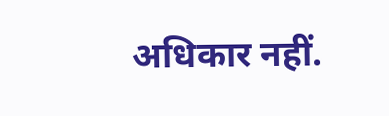अधिकार नहीं.